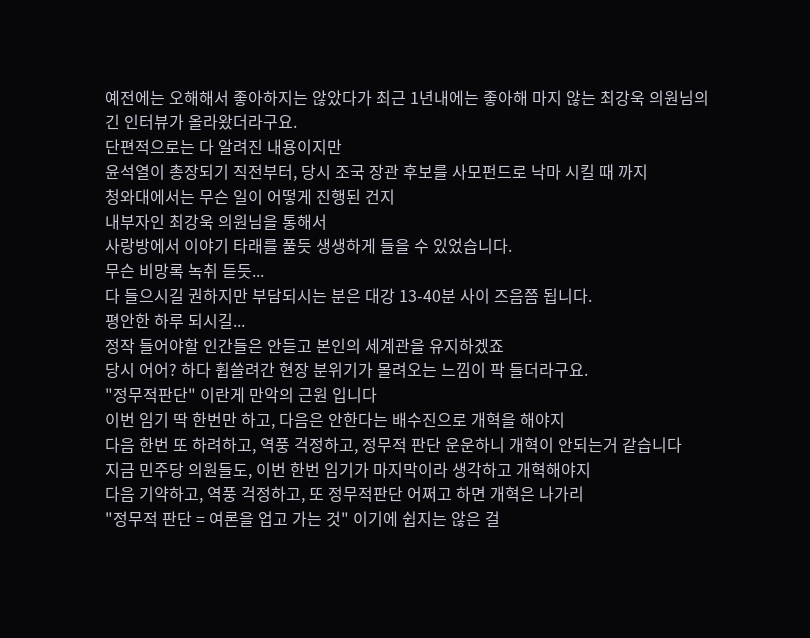예전에는 오해해서 좋아하지는 않았다가 최근 1년내에는 좋아해 마지 않는 최강욱 의원님의
긴 인터뷰가 올라왔더라구요.
단편적으로는 다 알려진 내용이지만
윤석열이 총장되기 직전부터, 당시 조국 장관 후보를 사모펀드로 낙마 시킬 때 까지
청와대에서는 무슨 일이 어떻게 진행된 건지
내부자인 최강욱 의원님을 통해서
사랑방에서 이야기 타래를 풀듯 생생하게 들을 수 있었습니다.
무슨 비망록 녹취 듣듯...
다 들으시길 권하지만 부담되시는 분은 대강 13-40분 사이 즈음쯤 됩니다.
평안한 하루 되시길...
정작 들어야할 인간들은 안듣고 본인의 세계관을 유지하겠죠
당시 어어? 하다 휩쓸려간 현장 분위기가 몰려오는 느낌이 팍 들더라구요.
"정무적판단" 이란게 만악의 근원 입니다
이번 임기 딱 한번만 하고, 다음은 안한다는 배수진으로 개혁을 해야지
다음 한번 또 하려하고, 역풍 걱정하고, 정무적 판단 운운하니 개혁이 안되는거 같습니다
지금 민주당 의원들도, 이번 한번 임기가 마지막이라 생각하고 개혁해야지
다음 기약하고, 역풍 걱정하고, 또 정무적판단 어쩌고 하면 개혁은 나가리
"정무적 판단 = 여론을 업고 가는 것" 이기에 쉽지는 않은 걸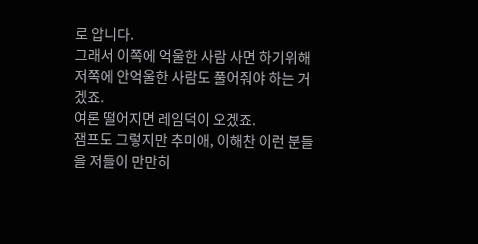로 압니다.
그래서 이쪽에 억울한 사람 사면 하기위해 저쪽에 안억울한 사람도 풀어줘야 하는 거 겠죠.
여론 떨어지면 레임덕이 오겠죠.
잼프도 그렇지만 추미애, 이해찬 이런 분들을 저들이 만만히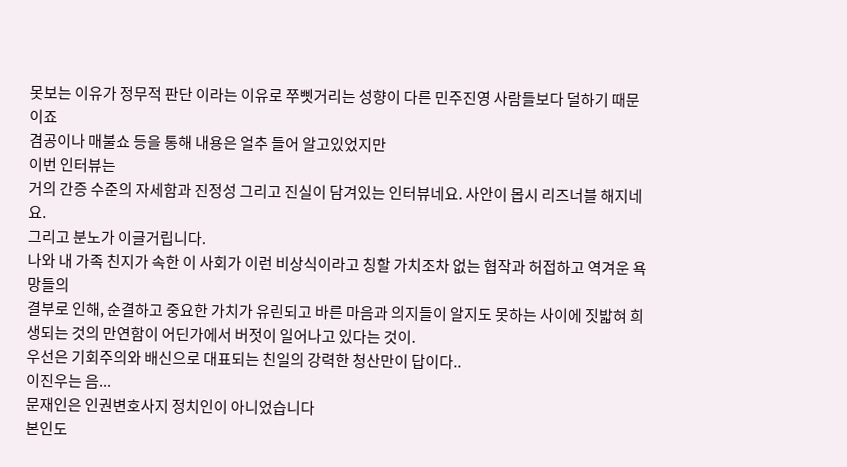못보는 이유가 정무적 판단 이라는 이유로 쭈삣거리는 성향이 다른 민주진영 사람들보다 덜하기 때문이죠
겸공이나 매불쇼 등을 통해 내용은 얼추 들어 알고있었지만
이번 인터뷰는
거의 간증 수준의 자세함과 진정성 그리고 진실이 담겨있는 인터뷰네요. 사안이 몹시 리즈너블 해지네요.
그리고 분노가 이글거립니다.
나와 내 가족 친지가 속한 이 사회가 이런 비상식이라고 칭할 가치조차 없는 협작과 허접하고 역겨운 욕망들의
결부로 인해, 순결하고 중요한 가치가 유린되고 바른 마음과 의지들이 알지도 못하는 사이에 짓밟혀 희생되는 것의 만연함이 어딘가에서 버젓이 일어나고 있다는 것이.
우선은 기회주의와 배신으로 대표되는 친일의 강력한 청산만이 답이다..
이진우는 음...
문재인은 인권변호사지 정치인이 아니었습니다
본인도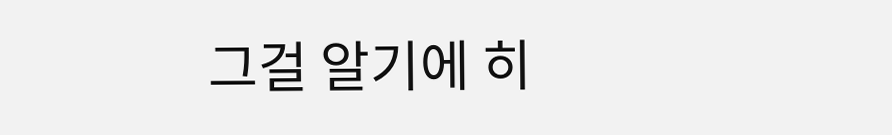그걸 알기에 히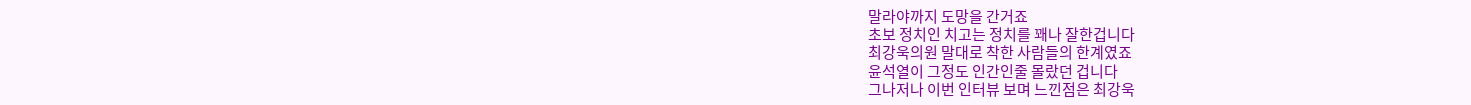말라야까지 도망을 간거죠
초보 정치인 치고는 정치를 꽤나 잘한겁니다
최강욱의원 말대로 착한 사람들의 한계였죠
윤석열이 그정도 인간인줄 몰랐던 겁니다
그나저나 이번 인터뷰 보며 느낀점은 최강욱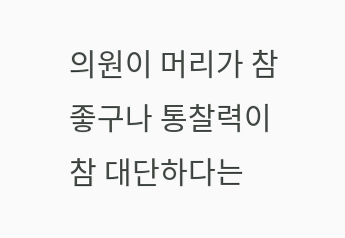의원이 머리가 참 좋구나 통찰력이 참 대단하다는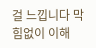걸 느낍니다 막힘없이 이해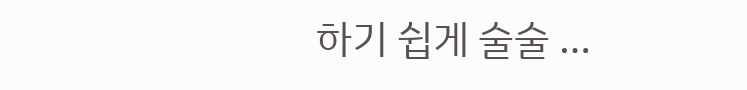하기 쉽게 술술 …